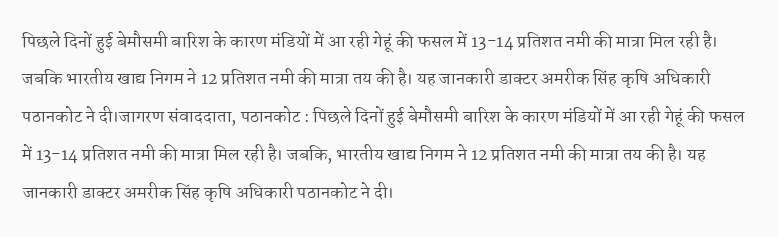पिछले दिनों हुई बेमौसमी बारिश के कारण मंडियों में आ रही गेहूं की फसल में 13-14 प्रतिशत नमी की मात्रा मिल रही है। जबकि भारतीय खाद्य निगम ने 12 प्रतिशत नमी की मात्रा तय की है। यह जानकारी डाक्टर अमरीक सिंह कृषि अधिकारी पठानकोट ने दी।जागरण संवाददाता, पठानकोट : पिछले दिनों हुई बेमौसमी बारिश के कारण मंडियों में आ रही गेहूं की फसल में 13-14 प्रतिशत नमी की मात्रा मिल रही है। जबकि, भारतीय खाद्य निगम ने 12 प्रतिशत नमी की मात्रा तय की है। यह जानकारी डाक्टर अमरीक सिंह कृषि अधिकारी पठानकोट ने दी।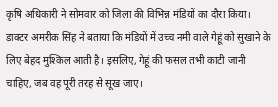कृषि अधिकारी ने सोमवार को जिला की विभिन्न मंडियों का दौरा किया। डाक्टर अमरीक सिंह ने बताया कि मंडियों में उच्च नमी वाले गेहूं को सुखाने के लिए बेहद मुश्किल आती है। इसलिए, गेहूं की फसल तभी काटी जानी चाहिए, जब वह पूरी तरह से सूख जाए।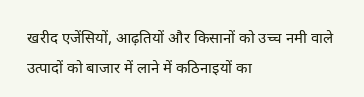खरीद एजेंसियों, आढ़तियों और किसानों को उच्च नमी वाले उत्पादों को बाजार में लाने में कठिनाइयों का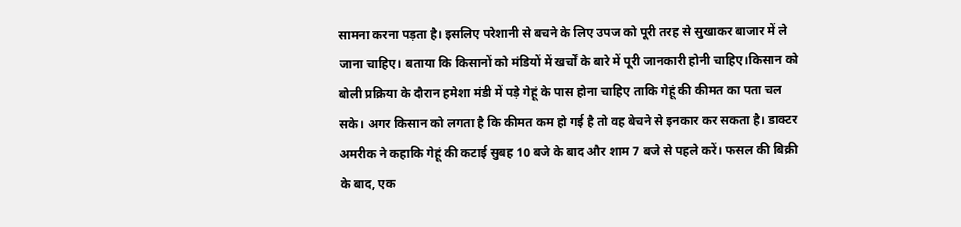सामना करना पड़ता है। इसलिए परेशानी से बचने के लिए उपज को पूरी तरह से सुखाकर बाजार में ले जाना चाहिए। बताया कि किसानों को मंडियों में खर्चों के बारे में पूरी जानकारी होनी चाहिए।किसान को बोली प्रक्रिया के दौरान हमेशा मंडी में पड़े गेहूं के पास होना चाहिए ताकि गेहूं की कीमत का पता चल सके। अगर किसान को लगता है कि कीमत कम हो गई है तो वह बेचने से इनकार कर सकता है। डाक्टर अमरीक ने कहाकि गेहूं की कटाई सुबह 10 बजे के बाद और शाम 7 बजे से पहले करें। फसल की बिक्री के बाद, एक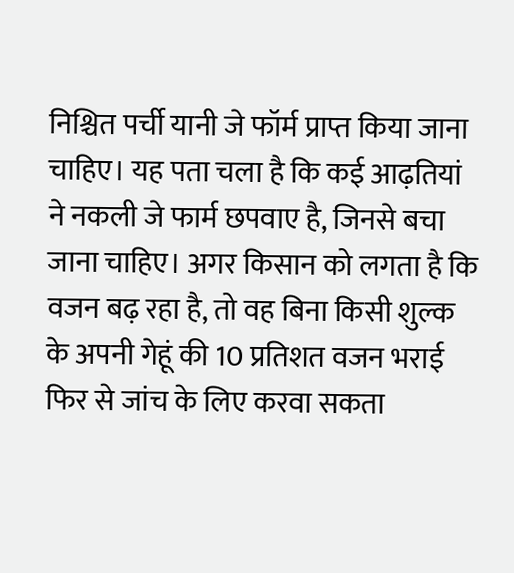निश्चित पर्ची यानी जे फॉर्म प्राप्त किया जाना चाहिए। यह पता चला है कि कई आढ़तियां ने नकली जे फार्म छपवाए है, जिनसे बचा जाना चाहिए। अगर किसान को लगता है कि वजन बढ़ रहा है, तो वह बिना किसी शुल्क के अपनी गेहूं की 10 प्रतिशत वजन भराई फिर से जांच के लिए करवा सकता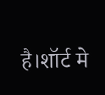है।शॉर्ट मे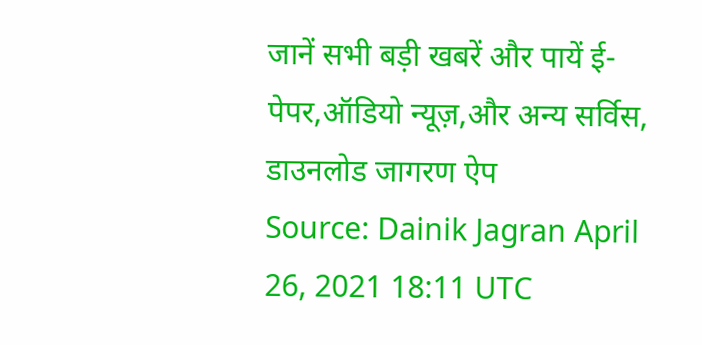जानें सभी बड़ी खबरें और पायें ई-पेपर,ऑडियो न्यूज़,और अन्य सर्विस, डाउनलोड जागरण ऐप
Source: Dainik Jagran April 26, 2021 18:11 UTC